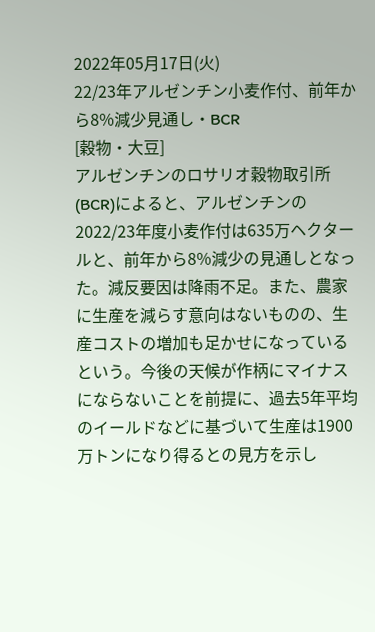2022年05月17日(火)
22/23年アルゼンチン小麦作付、前年から8%減少見通し・BCR
[穀物・大豆]
アルゼンチンのロサリオ穀物取引所(BCR)によると、アルゼンチンの2022/23年度小麦作付は635万ヘクタールと、前年から8%減少の見通しとなった。減反要因は降雨不足。また、農家に生産を減らす意向はないものの、生産コストの増加も足かせになっているという。今後の天候が作柄にマイナスにならないことを前提に、過去5年平均のイールドなどに基づいて生産は1900万トンになり得るとの見方を示し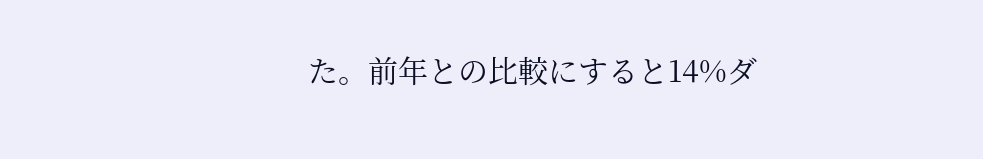た。前年との比較にすると14%ダ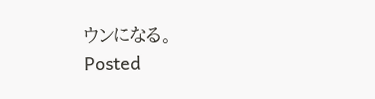ウンになる。
Posted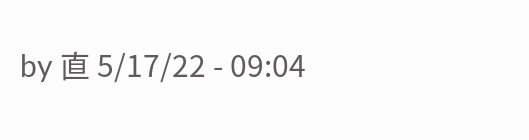by 直 5/17/22 - 09:04